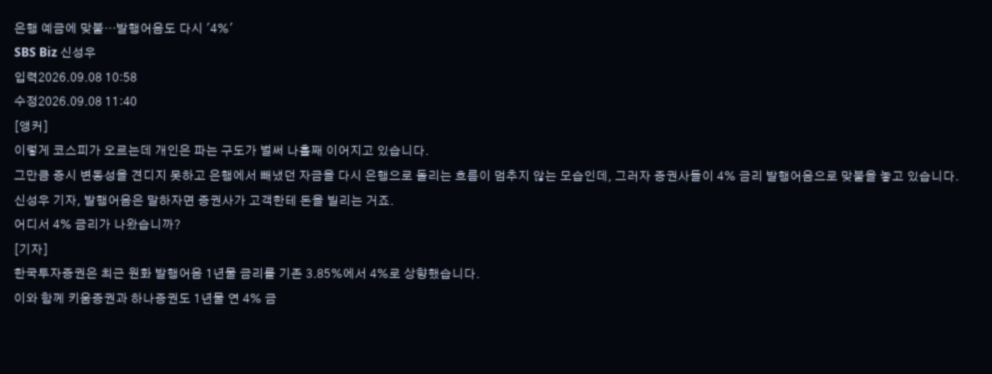은행 예금에 맞불…발행어음도 다시 '4%'
SBS Biz 신성우
입력2026.09.08 10:58
수정2026.09.08 11:40
[앵커]
이렇게 코스피가 오르는데 개인은 파는 구도가 벌써 나흘째 이어지고 있습니다.
그만큼 증시 변동성을 견디지 못하고 은행에서 빼냈던 자금을 다시 은행으로 돌리는 흐름이 멈추지 않는 모습인데, 그러자 증권사들이 4% 금리 발행어음으로 맞불을 놓고 있습니다.
신성우 기자, 발행어음은 말하자면 증권사가 고객한테 돈을 빌리는 거죠.
어디서 4% 금리가 나왔습니까?
[기자]
한국투자증권은 최근 원화 발행어음 1년물 금리를 기존 3.85%에서 4%로 상향했습니다.
이와 함께 키움증권과 하나증권도 1년물 연 4% 금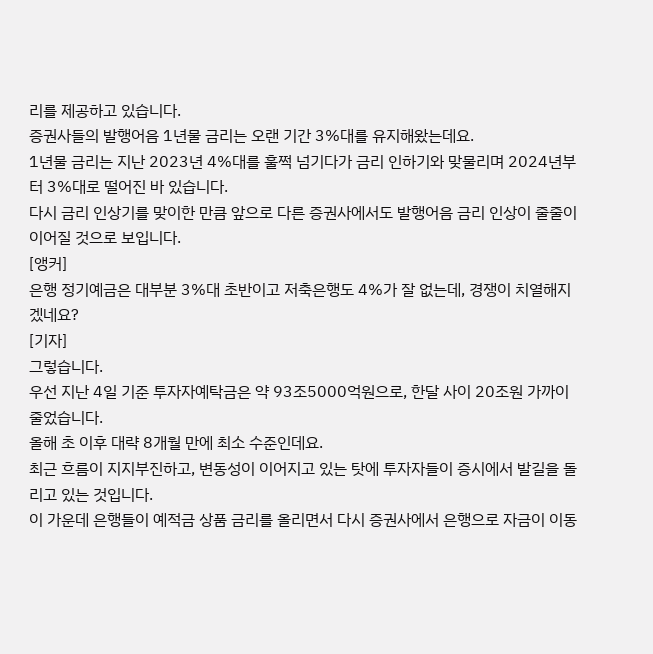리를 제공하고 있습니다.
증권사들의 발행어음 1년물 금리는 오랜 기간 3%대를 유지해왔는데요.
1년물 금리는 지난 2023년 4%대를 훌쩍 넘기다가 금리 인하기와 맞물리며 2024년부터 3%대로 떨어진 바 있습니다.
다시 금리 인상기를 맞이한 만큼 앞으로 다른 증권사에서도 발행어음 금리 인상이 줄줄이 이어질 것으로 보입니다.
[앵커]
은행 정기예금은 대부분 3%대 초반이고 저축은행도 4%가 잘 없는데, 경쟁이 치열해지겠네요?
[기자]
그렇습니다.
우선 지난 4일 기준 투자자예탁금은 약 93조5000억원으로, 한달 사이 20조원 가까이 줄었습니다.
올해 초 이후 대략 8개월 만에 최소 수준인데요.
최근 흐름이 지지부진하고, 변동성이 이어지고 있는 탓에 투자자들이 증시에서 발길을 돌리고 있는 것입니다.
이 가운데 은행들이 예적금 상품 금리를 올리면서 다시 증권사에서 은행으로 자금이 이동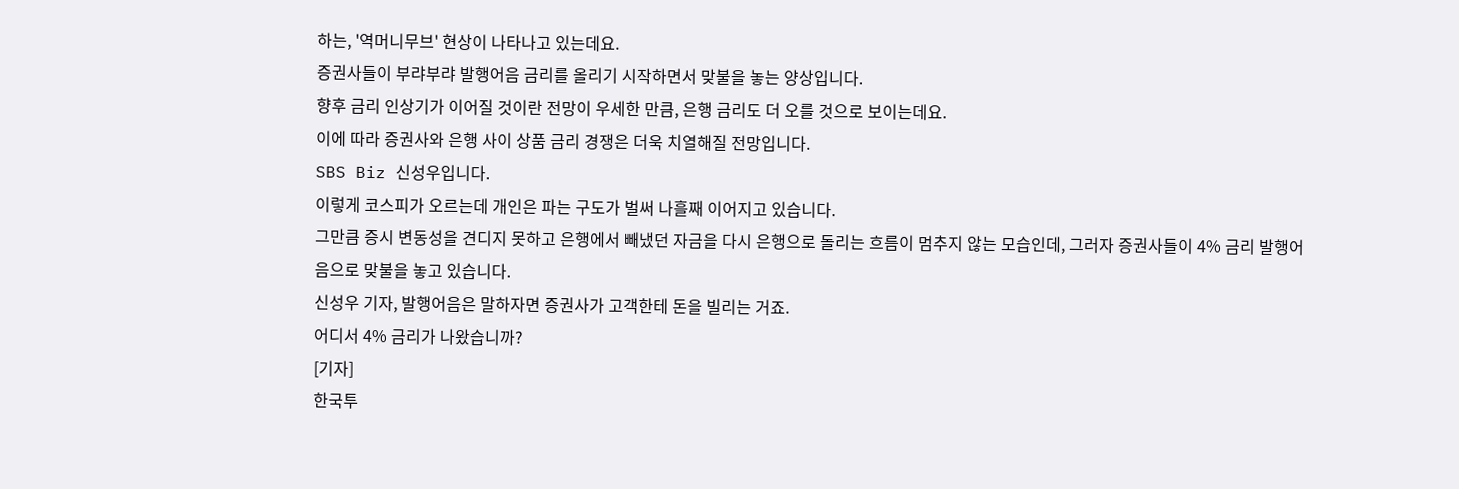하는, '역머니무브' 현상이 나타나고 있는데요.
증권사들이 부랴부랴 발행어음 금리를 올리기 시작하면서 맞불을 놓는 양상입니다.
향후 금리 인상기가 이어질 것이란 전망이 우세한 만큼, 은행 금리도 더 오를 것으로 보이는데요.
이에 따라 증권사와 은행 사이 상품 금리 경쟁은 더욱 치열해질 전망입니다.
SBS Biz 신성우입니다.
이렇게 코스피가 오르는데 개인은 파는 구도가 벌써 나흘째 이어지고 있습니다.
그만큼 증시 변동성을 견디지 못하고 은행에서 빼냈던 자금을 다시 은행으로 돌리는 흐름이 멈추지 않는 모습인데, 그러자 증권사들이 4% 금리 발행어음으로 맞불을 놓고 있습니다.
신성우 기자, 발행어음은 말하자면 증권사가 고객한테 돈을 빌리는 거죠.
어디서 4% 금리가 나왔습니까?
[기자]
한국투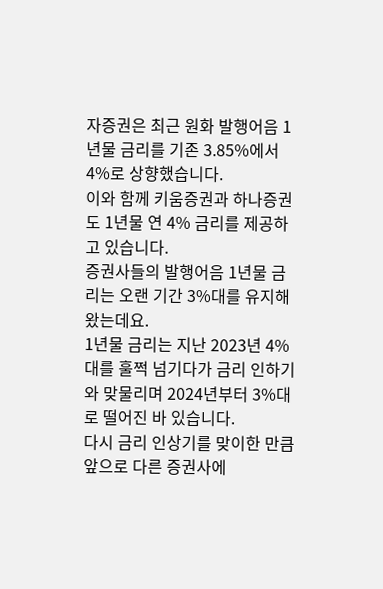자증권은 최근 원화 발행어음 1년물 금리를 기존 3.85%에서 4%로 상향했습니다.
이와 함께 키움증권과 하나증권도 1년물 연 4% 금리를 제공하고 있습니다.
증권사들의 발행어음 1년물 금리는 오랜 기간 3%대를 유지해왔는데요.
1년물 금리는 지난 2023년 4%대를 훌쩍 넘기다가 금리 인하기와 맞물리며 2024년부터 3%대로 떨어진 바 있습니다.
다시 금리 인상기를 맞이한 만큼 앞으로 다른 증권사에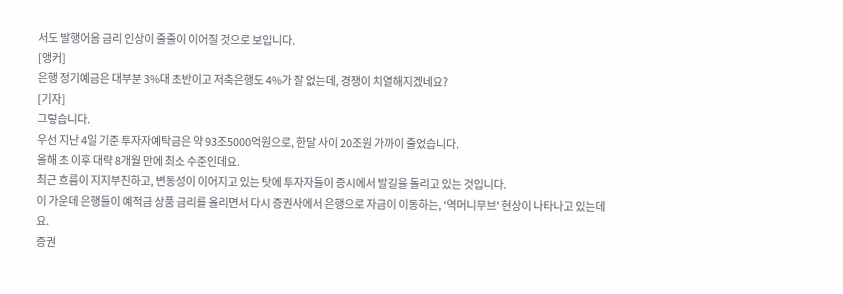서도 발행어음 금리 인상이 줄줄이 이어질 것으로 보입니다.
[앵커]
은행 정기예금은 대부분 3%대 초반이고 저축은행도 4%가 잘 없는데, 경쟁이 치열해지겠네요?
[기자]
그렇습니다.
우선 지난 4일 기준 투자자예탁금은 약 93조5000억원으로, 한달 사이 20조원 가까이 줄었습니다.
올해 초 이후 대략 8개월 만에 최소 수준인데요.
최근 흐름이 지지부진하고, 변동성이 이어지고 있는 탓에 투자자들이 증시에서 발길을 돌리고 있는 것입니다.
이 가운데 은행들이 예적금 상품 금리를 올리면서 다시 증권사에서 은행으로 자금이 이동하는, '역머니무브' 현상이 나타나고 있는데요.
증권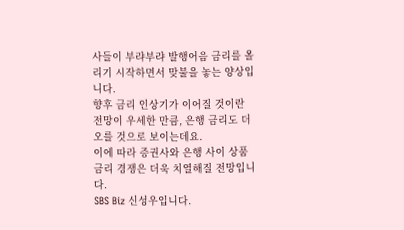사들이 부랴부랴 발행어음 금리를 올리기 시작하면서 맞불을 놓는 양상입니다.
향후 금리 인상기가 이어질 것이란 전망이 우세한 만큼, 은행 금리도 더 오를 것으로 보이는데요.
이에 따라 증권사와 은행 사이 상품 금리 경쟁은 더욱 치열해질 전망입니다.
SBS Biz 신성우입니다.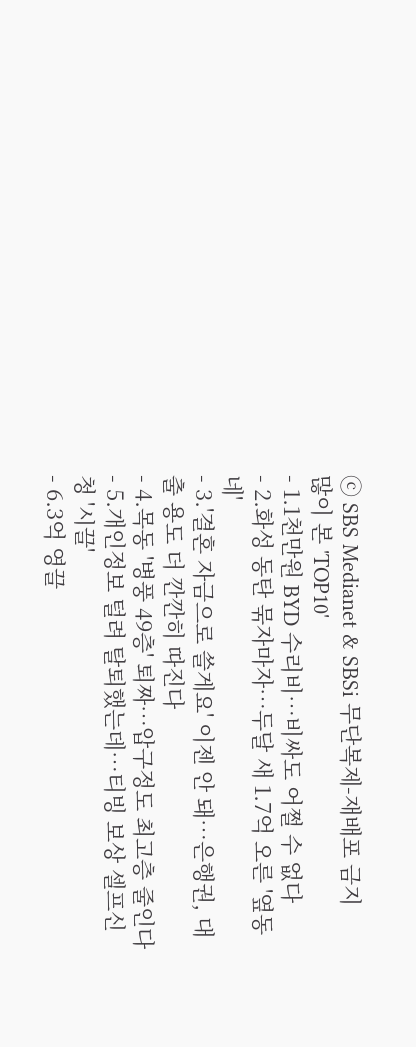ⓒ SBS Medianet & SBSi 무단복제-재배포 금지
많이 본 'TOP10'
- 1.1천만원 BYD 수리비…비싸도 어쩔 수 없다
- 2.화성 동탄 묶자마자…두달 새 1.7억 오른 '옆동네'
- 3.'결혼 자금으로 쓸게요' 이젠 안 돼…은행권, 대출 용도 더 깐깐히 따진다
- 4.목동 '병풍 49층' 퇴짜…압구정도 최고층 줄인다
- 5.개인정보 털려 탈퇴했는데…티빙 보상 셀프신청 '시끌'
- 6.3억 영끌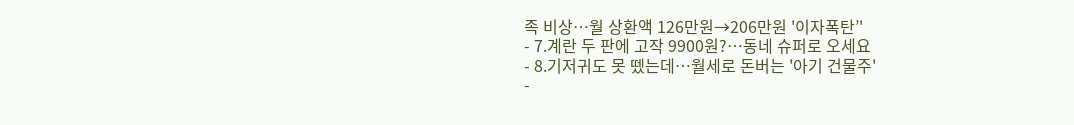족 비상…월 상환액 126만원→206만원 '이자폭탄’'
- 7.계란 두 판에 고작 9900원?…동네 슈퍼로 오세요
- 8.기저귀도 못 뗐는데…월세로 돈버는 '아기 건물주'
-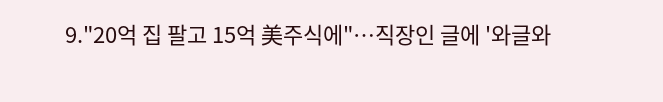9."20억 집 팔고 15억 美주식에"…직장인 글에 '와글와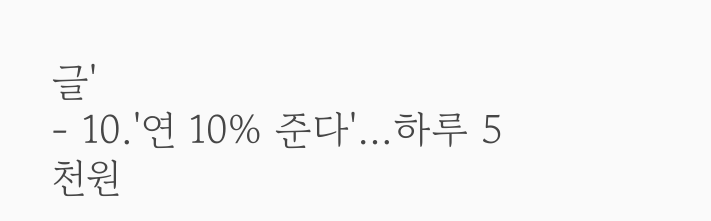글'
- 10.'연 10% 준다'…하루 5천원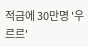적금에 30만명 '우르르'